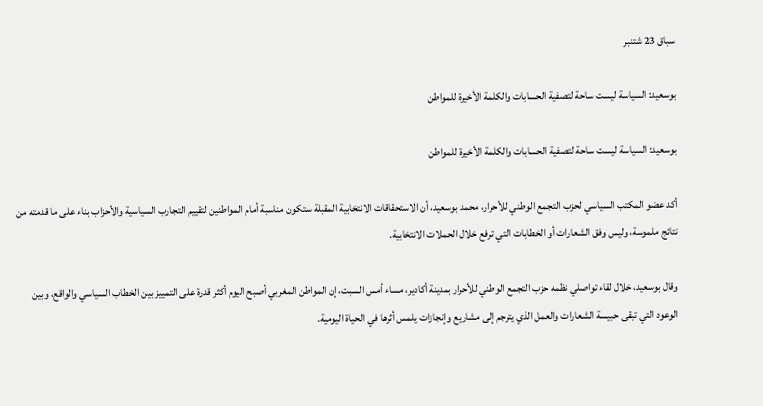سباق 23 شتنبر

بوسعيد: السياسة ليست ساحة لتصفية الحسابات والكلمة الأخيرة للمواطن

بوسعيد: السياسة ليست ساحة لتصفية الحسابات والكلمة الأخيرة للمواطن

أكد عضو المكتب السياسي لحزب التجمع الوطني للأحرار، محمد بوسعيد، أن الاستحقاقات الانتخابية المقبلة ستكون مناسبة أمام المواطنين لتقييم التجارب السياسية والأحزاب بناء على ما قدمته من نتائج ملموسة، وليس وفق الشعارات أو الخطابات التي ترفع خلال الحملات الانتخابية.

وقال بوسعيد، خلال لقاء تواصلي نظمه حزب التجمع الوطني للأحرار بمدينة أكادير، مساء أمس السبت، إن المواطن المغربي أصبح اليوم أكثر قدرة على التمييز بين الخطاب السياسي والواقع، وبين الوعود التي تبقى حبيسة الشعارات والعمل الذي يترجم إلى مشاريع وإنجازات يلمس أثرها في الحياة اليومية.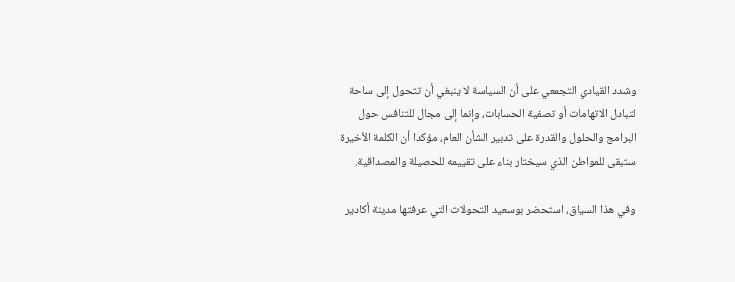وشدد القيادي التجمعي على أن السياسة لا ينبغي أن تتحول إلى ساحة لتبادل الاتهامات أو تصفية الحسابات، وإنما إلى مجال للتنافس حول البرامج والحلول والقدرة على تدبير الشأن العام، مؤكدا أن الكلمة الأخيرة ستبقى للمواطن الذي سيختار بناء على تقييمه للحصيلة والمصداقية.

وفي هذا السياق، استحضر بوسعيد التحولات التي عرفتها مدينة أكادير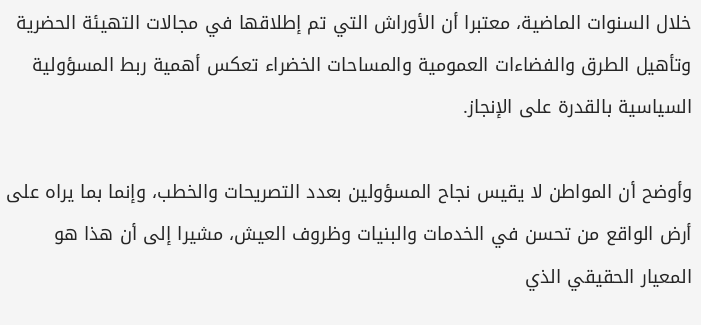خلال السنوات الماضية، معتبرا أن الأوراش التي تم إطلاقها في مجالات التهيئة الحضرية وتأهيل الطرق والفضاءات العمومية والمساحات الخضراء تعكس أهمية ربط المسؤولية السياسية بالقدرة على الإنجاز.

وأوضح أن المواطن لا يقيس نجاح المسؤولين بعدد التصريحات والخطب، وإنما بما يراه على أرض الواقع من تحسن في الخدمات والبنيات وظروف العيش، مشيرا إلى أن هذا هو المعيار الحقيقي الذي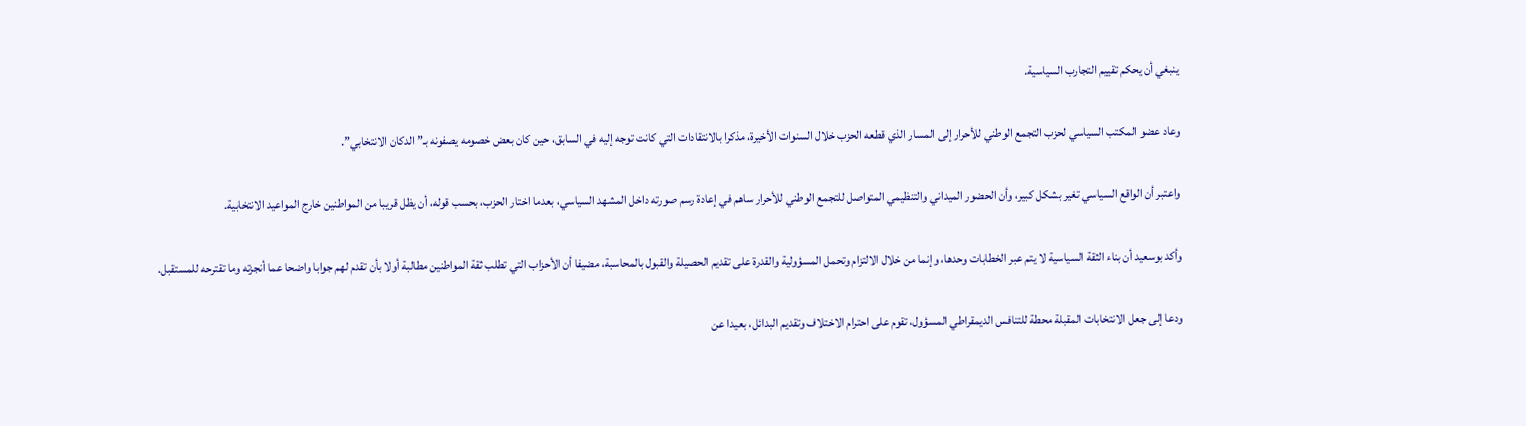ينبغي أن يحكم تقييم التجارب السياسية.

وعاد عضو المكتب السياسي لحزب التجمع الوطني للأحرار إلى المسار الذي قطعه الحزب خلال السنوات الأخيرة، مذكرا بالانتقادات التي كانت توجه إليه في السابق، حين كان بعض خصومه يصفونه بـ”الدكان الانتخابي”.

واعتبر أن الواقع السياسي تغير بشكل كبير، وأن الحضور الميداني والتنظيمي المتواصل للتجمع الوطني للأحرار ساهم في إعادة رسم صورته داخل المشهد السياسي، بعدما اختار الحزب، بحسب قوله، أن يظل قريبا من المواطنين خارج المواعيد الانتخابية.

وأكد بوسعيد أن بناء الثقة السياسية لا يتم عبر الخطابات وحدها، وإنما من خلال الالتزام وتحمل المسؤولية والقدرة على تقديم الحصيلة والقبول بالمحاسبة، مضيفا أن الأحزاب التي تطلب ثقة المواطنين مطالبة أولا بأن تقدم لهم جوابا واضحا عما أنجزته وما تقترحه للمستقبل.

ودعا إلى جعل الانتخابات المقبلة محطة للتنافس الديمقراطي المسؤول، تقوم على احترام الاختلاف وتقديم البدائل، بعيدا عن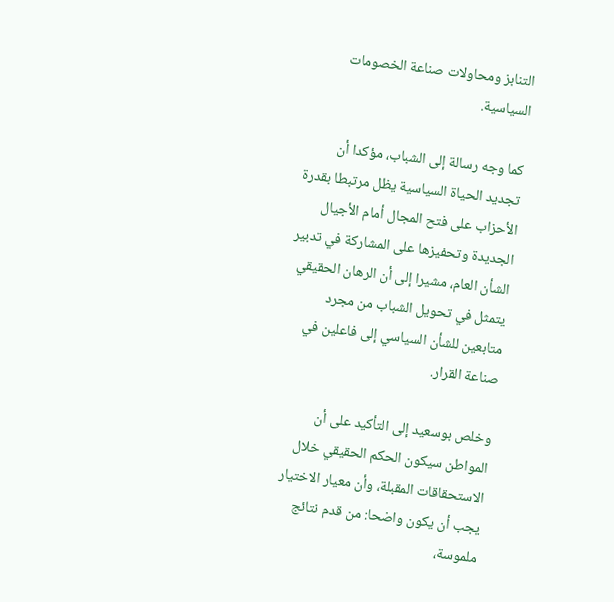التنابز ومحاولات صناعة الخصومات السياسية.

كما وجه رسالة إلى الشباب، مؤكدا أن تجديد الحياة السياسية يظل مرتبطا بقدرة الأحزاب على فتح المجال أمام الأجيال الجديدة وتحفيزها على المشاركة في تدبير الشأن العام، مشيرا إلى أن الرهان الحقيقي يتمثل في تحويل الشباب من مجرد متابعين للشأن السياسي إلى فاعلين في صناعة القرار.

وخلص بوسعيد إلى التأكيد على أن المواطن سيكون الحكم الحقيقي خلال الاستحقاقات المقبلة، وأن معيار الاختيار يجب أن يكون واضحا: من قدم نتائج ملموسة،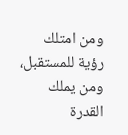ومن امتلك رؤية للمستقبل، ومن يملك القدرة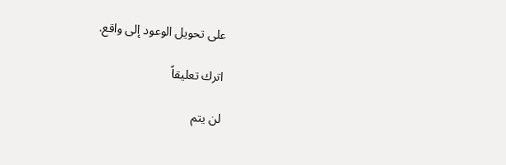على تحويل الوعود إلى واقع.

اترك تعليقاً

لن يتم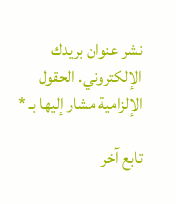نشر عنوان بريدك الإلكتروني. الحقول الإلزامية مشار إليها بـ *

تابع آخر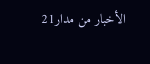الأخبار من مدار21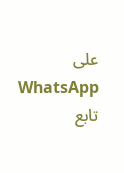على WhatsApp تابع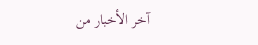آخر الأخبار من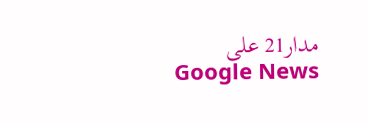مدار21 على Google News